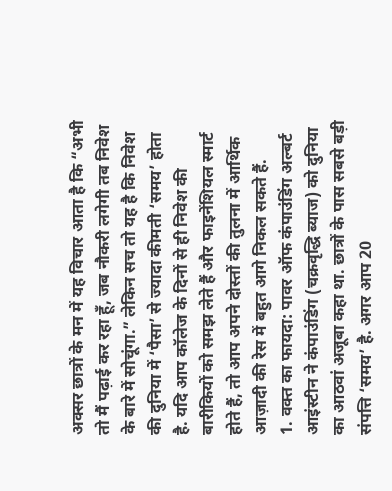अक्सर छात्रों के मन में यह विचार आता है कि “अभी तो मैं पढ़ाई कर रहा हूँ, जब नौकरी लगेगी तब निवेश के बारे में सोचूंगा.” लेकिन सच तो यह है कि निवेश की दुनिया में ‘पैसा’ से ज्यादा कीमती ‘समय’ होता है. यदि आप कॉलेज के दिनों से ही निवेश की बारीकियों को समझ लेते हैं और फाइनेंशियल स्मार्ट होते हैं, तो आप अपने दोस्तों की तुलना में आर्थिक आज़ादी की रेस में बहुत आगे निकल सकते हैं.
1. वक्त का फायदा: पावर ऑफ कंपाउंडिंग अल्बर्ट आइंस्टीन ने कंपाउंडिंग (चक्रवृद्धि ब्याज) को दुनिया का आठवां अजूबा कहा था. छात्रों के पास सबसे बड़ी संपत्ति ‘समय’ है. अगर आप 20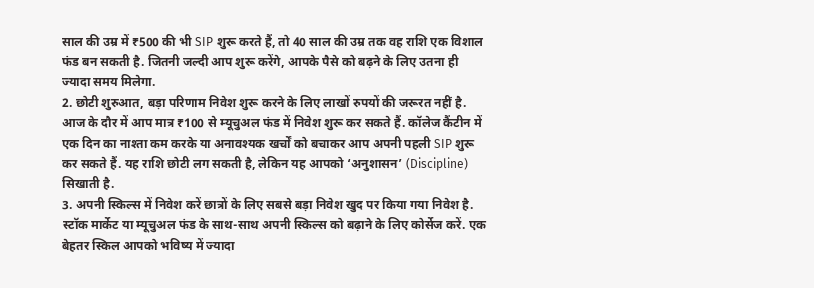साल की उम्र में ₹500 की भी SIP शुरू करते हैं, तो 40 साल की उम्र तक वह राशि एक विशाल फंड बन सकती है. जितनी जल्दी आप शुरू करेंगे, आपके पैसे को बढ़ने के लिए उतना ही ज्यादा समय मिलेगा.
2. छोटी शुरुआत, बड़ा परिणाम निवेश शुरू करने के लिए लाखों रुपयों की जरूरत नहीं है. आज के दौर में आप मात्र ₹100 से म्यूचुअल फंड में निवेश शुरू कर सकते हैं. कॉलेज कैंटीन में एक दिन का नाश्ता कम करके या अनावश्यक खर्चों को बचाकर आप अपनी पहली SIP शुरू कर सकते हैं. यह राशि छोटी लग सकती है, लेकिन यह आपको ‘अनुशासन’ (Discipline) सिखाती है.
3. अपनी स्किल्स में निवेश करें छात्रों के लिए सबसे बड़ा निवेश खुद पर किया गया निवेश है. स्टॉक मार्केट या म्यूचुअल फंड के साथ-साथ अपनी स्किल्स को बढ़ाने के लिए कोर्सेज करें. एक बेहतर स्किल आपको भविष्य में ज्यादा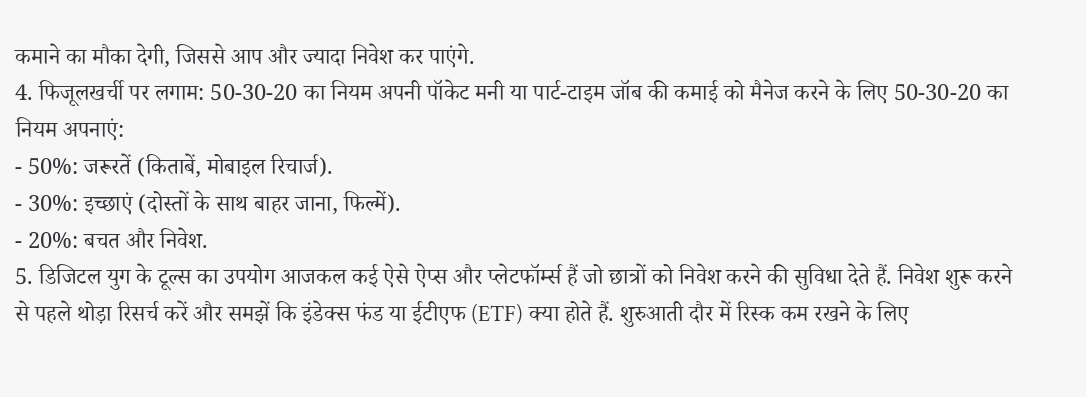कमाने का मौका देगी, जिससे आप और ज्यादा निवेश कर पाएंगे.
4. फिजूलखर्ची पर लगाम: 50-30-20 का नियम अपनी पॉकेट मनी या पार्ट-टाइम जॉब की कमाई को मैनेज करने के लिए 50-30-20 का नियम अपनाएं:
- 50%: जरूरतें (किताबें, मोबाइल रिचार्ज).
- 30%: इच्छाएं (दोस्तों के साथ बाहर जाना, फिल्में).
- 20%: बचत और निवेश.
5. डिजिटल युग के टूल्स का उपयोग आजकल कई ऐसे ऐप्स और प्लेटफॉर्म्स हैं जो छात्रों को निवेश करने की सुविधा देते हैं. निवेश शुरू करने से पहले थोड़ा रिसर्च करें और समझें कि इंडेक्स फंड या ईटीएफ (ETF) क्या होते हैं. शुरुआती दौर में रिस्क कम रखने के लिए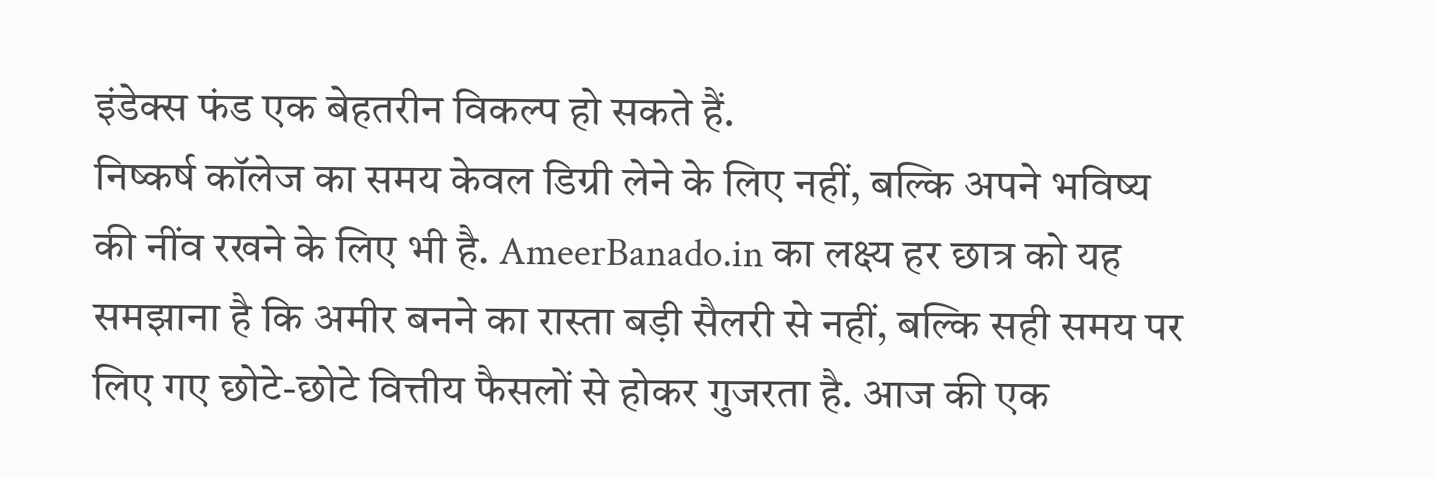इंडेक्स फंड एक बेहतरीन विकल्प हो सकते हैं.
निष्कर्ष कॉलेज का समय केवल डिग्री लेने के लिए नहीं, बल्कि अपने भविष्य की नींव रखने के लिए भी है. AmeerBanado.in का लक्ष्य हर छात्र को यह समझाना है कि अमीर बनने का रास्ता बड़ी सैलरी से नहीं, बल्कि सही समय पर लिए गए छोटे-छोटे वित्तीय फैसलों से होकर गुजरता है. आज की एक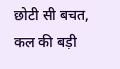छोटी सी बचत, कल की बड़ी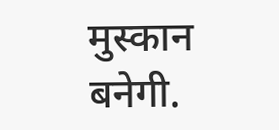मुस्कान बनेगी.